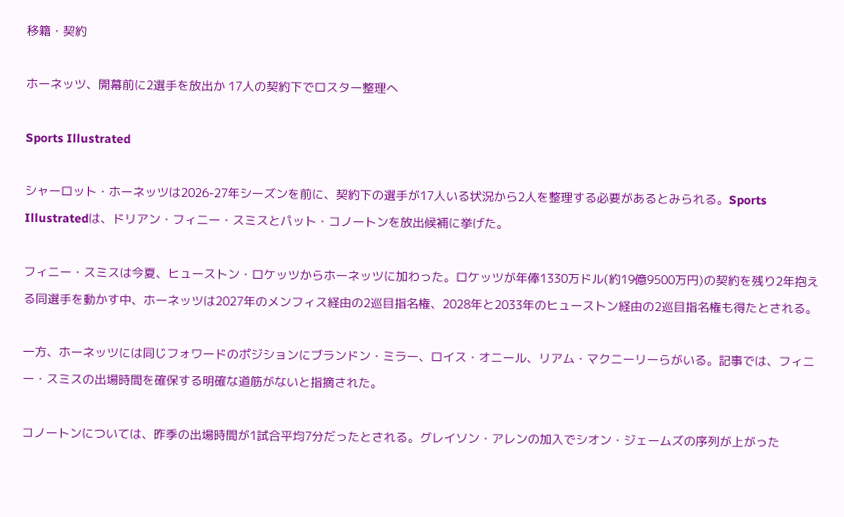移籍・契約

ホーネッツ、開幕前に2選手を放出か 17人の契約下でロスター整理へ

Sports Illustrated

シャーロット・ホーネッツは2026-27年シーズンを前に、契約下の選手が17人いる状況から2人を整理する必要があるとみられる。Sports Illustratedは、ドリアン・フィニー・スミスとパット・コノートンを放出候補に挙げた。

フィニー・スミスは今夏、ヒューストン・ロケッツからホーネッツに加わった。ロケッツが年俸1330万ドル(約19億9500万円)の契約を残り2年抱える同選手を動かす中、ホーネッツは2027年のメンフィス経由の2巡目指名権、2028年と2033年のヒューストン経由の2巡目指名権も得たとされる。

一方、ホーネッツには同じフォワードのポジションにブランドン・ミラー、ロイス・オニール、リアム・マクニーリーらがいる。記事では、フィニー・スミスの出場時間を確保する明確な道筋がないと指摘された。

コノートンについては、昨季の出場時間が1試合平均7分だったとされる。グレイソン・アレンの加入でシオン・ジェームズの序列が上がった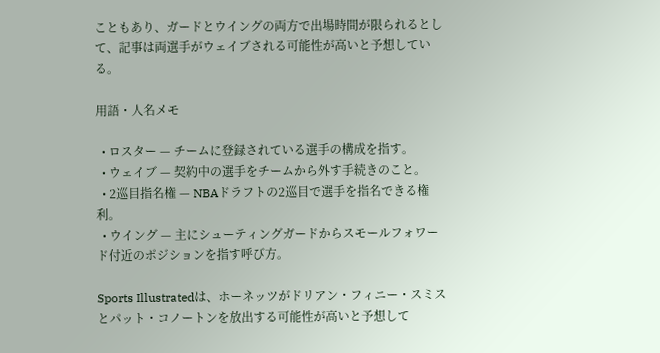こともあり、ガードとウイングの両方で出場時間が限られるとして、記事は両選手がウェイブされる可能性が高いと予想している。

用語・人名メモ

  • ロスター — チームに登録されている選手の構成を指す。
  • ウェイブ — 契約中の選手をチームから外す手続きのこと。
  • 2巡目指名権 — NBAドラフトの2巡目で選手を指名できる権利。
  • ウイング — 主にシューティングガードからスモールフォワード付近のポジションを指す呼び方。

Sports Illustratedは、ホーネッツがドリアン・フィニー・スミスとパット・コノートンを放出する可能性が高いと予想して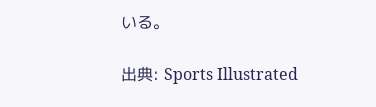いる。

出典: Sports Illustrated